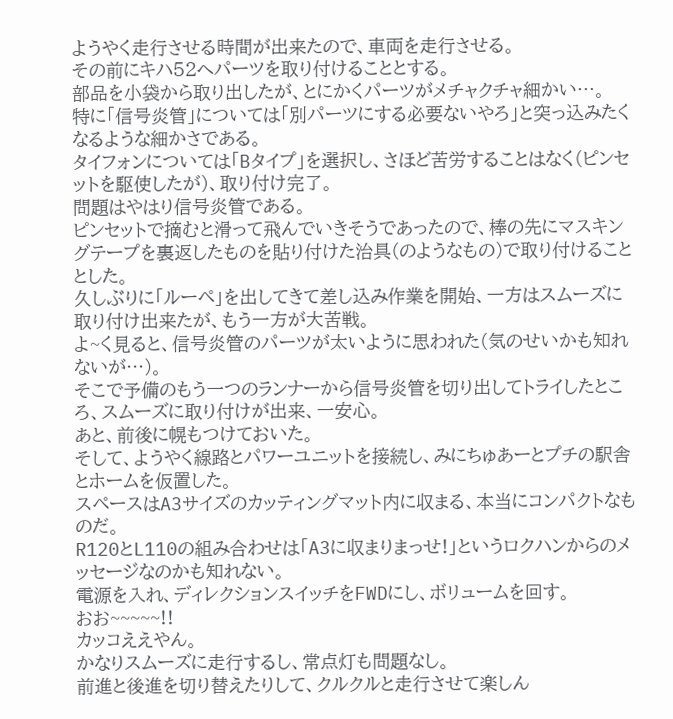ようやく走行させる時間が出来たので、車両を走行させる。
その前にキハ52へパーツを取り付けることとする。
部品を小袋から取り出したが、とにかくパーツがメチャクチャ細かい…。
特に「信号炎管」については「別パーツにする必要ないやろ」と突っ込みたくなるような細かさである。
タイフォンについては「Bタイプ」を選択し、さほど苦労することはなく(ピンセットを駆使したが)、取り付け完了。
問題はやはり信号炎管である。
ピンセットで摘むと滑って飛んでいきそうであったので、棒の先にマスキングテープを裏返したものを貼り付けた治具(のようなもの)で取り付けることとした。
久しぶりに「ルーペ」を出してきて差し込み作業を開始、一方はスムーズに取り付け出来たが、もう一方が大苦戦。
よ~く見ると、信号炎管のパーツが太いように思われた(気のせいかも知れないが…)。
そこで予備のもう一つのランナーから信号炎管を切り出してトライしたところ、スムーズに取り付けが出来、一安心。
あと、前後に幌もつけておいた。
そして、ようやく線路とパワーユニットを接続し、みにちゅあーとプチの駅舎とホームを仮置した。
スペースはA3サイズのカッティングマット内に収まる、本当にコンパクトなものだ。
R120とL110の組み合わせは「A3に収まりまっせ!」というロクハンからのメッセージなのかも知れない。
電源を入れ、ディレクションスイッチをFWDにし、ボリュームを回す。
おお~~~~~!!
カッコええやん。
かなりスムーズに走行するし、常点灯も問題なし。
前進と後進を切り替えたりして、クルクルと走行させて楽しん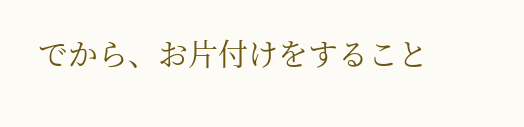でから、お片付けをすること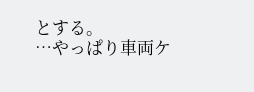とする。
…やっぱり車両ケ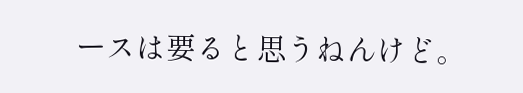ースは要ると思うねんけど。